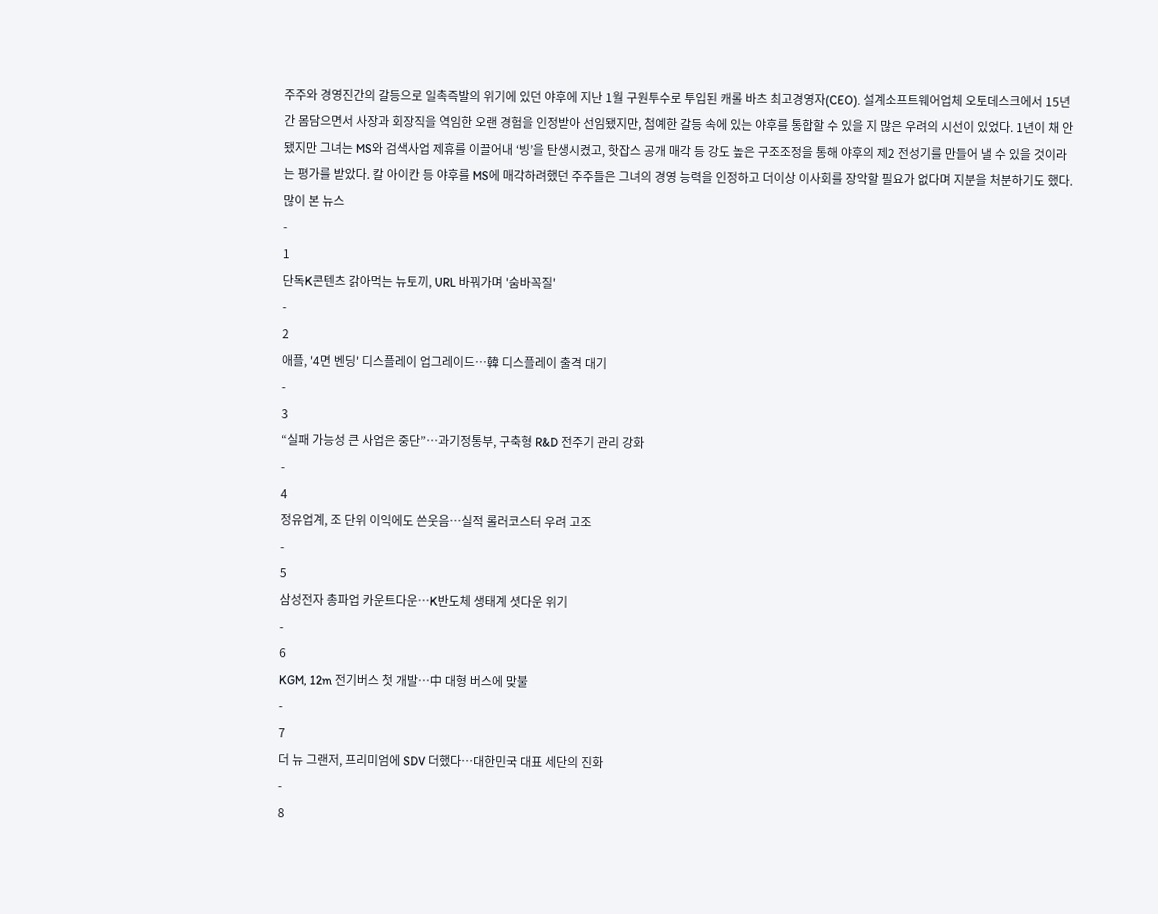주주와 경영진간의 갈등으로 일촉즉발의 위기에 있던 야후에 지난 1월 구원투수로 투입된 캐롤 바츠 최고경영자(CEO). 설계소프트웨어업체 오토데스크에서 15년간 몸담으면서 사장과 회장직을 역임한 오랜 경험을 인정받아 선임됐지만, 첨예한 갈등 속에 있는 야후를 통합할 수 있을 지 많은 우려의 시선이 있었다. 1년이 채 안됐지만 그녀는 MS와 검색사업 제휴를 이끌어내 ‘빙’을 탄생시켰고, 핫잡스 공개 매각 등 강도 높은 구조조정을 통해 야후의 제2 전성기를 만들어 낼 수 있을 것이라는 평가를 받았다. 칼 아이칸 등 야후를 MS에 매각하려했던 주주들은 그녀의 경영 능력을 인정하고 더이상 이사회를 장악할 필요가 없다며 지분을 처분하기도 했다.
많이 본 뉴스
-
1
단독K콘텐츠 갉아먹는 뉴토끼, URL 바꿔가며 '숨바꼭질'
-
2
애플, '4면 벤딩' 디스플레이 업그레이드…韓 디스플레이 출격 대기
-
3
“실패 가능성 큰 사업은 중단”…과기정통부, 구축형 R&D 전주기 관리 강화
-
4
정유업계, 조 단위 이익에도 쓴웃음…실적 롤러코스터 우려 고조
-
5
삼성전자 총파업 카운트다운…K반도체 생태계 셧다운 위기
-
6
KGM, 12m 전기버스 첫 개발…中 대형 버스에 맞불
-
7
더 뉴 그랜저, 프리미엄에 SDV 더했다…대한민국 대표 세단의 진화
-
8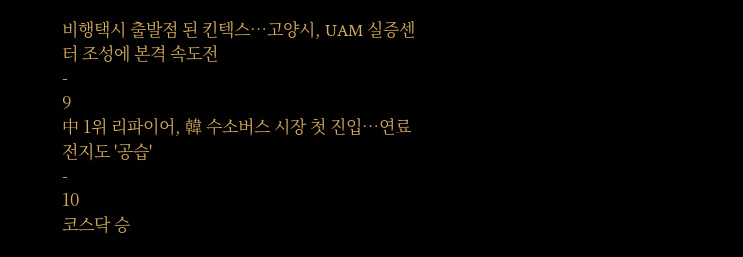비행택시 출발점 된 킨텍스…고양시, UAM 실증센터 조성에 본격 속도전
-
9
中 1위 리파이어, 韓 수소버스 시장 첫 진입…연료전지도 '공습'
-
10
코스닥 승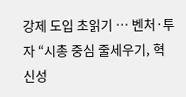강제 도입 초읽기 … 벤처·투자 “시총 중심 줄세우기, 혁신성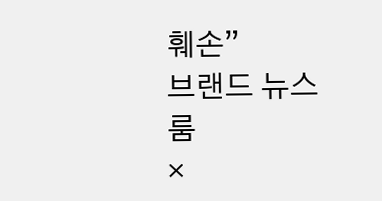훼손”
브랜드 뉴스룸
×